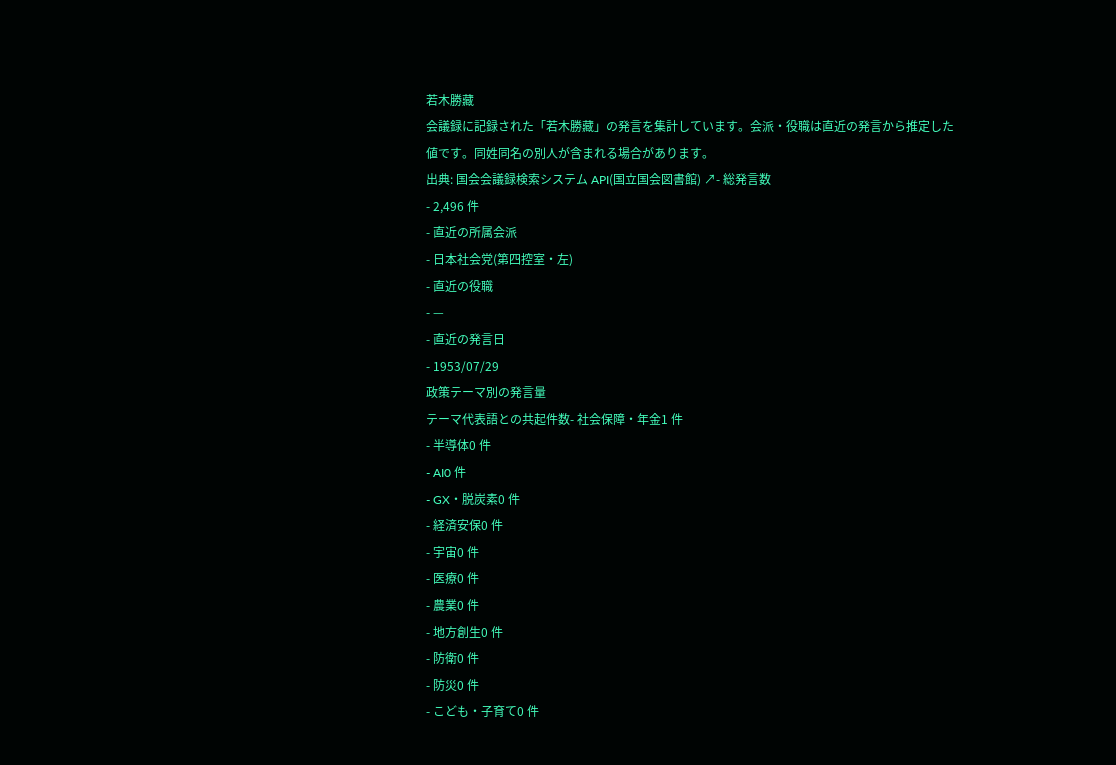若木勝藏
会議録に記録された「若木勝藏」の発言を集計しています。会派・役職は直近の発言から推定した値です。同姓同名の別人が含まれる場合があります。
出典: 国会会議録検索システム API(国立国会図書館) ↗- 総発言数
- 2,496 件
- 直近の所属会派
- 日本社会党(第四控室・左)
- 直近の役職
- —
- 直近の発言日
- 1953/07/29
政策テーマ別の発言量
テーマ代表語との共起件数- 社会保障・年金1 件
- 半導体0 件
- AI0 件
- GX・脱炭素0 件
- 経済安保0 件
- 宇宙0 件
- 医療0 件
- 農業0 件
- 地方創生0 件
- 防衛0 件
- 防災0 件
- こども・子育て0 件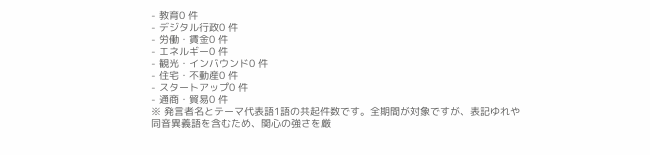- 教育0 件
- デジタル行政0 件
- 労働・賃金0 件
- エネルギー0 件
- 観光・インバウンド0 件
- 住宅・不動産0 件
- スタートアップ0 件
- 通商・貿易0 件
※ 発言者名とテーマ代表語1語の共起件数です。全期間が対象ですが、表記ゆれや 同音異義語を含むため、関心の強さを厳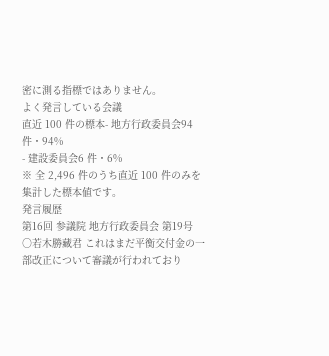密に測る指標ではありません。
よく発言している会議
直近 100 件の標本- 地方行政委員会94 件・94%
- 建設委員会6 件・6%
※ 全 2,496 件のうち直近 100 件のみを集計した標本値です。
発言履歴
第16回 参議院 地方行政委員会 第19号
○若木勝藏君 これはまだ平衡交付金の一部改正について審議が行われており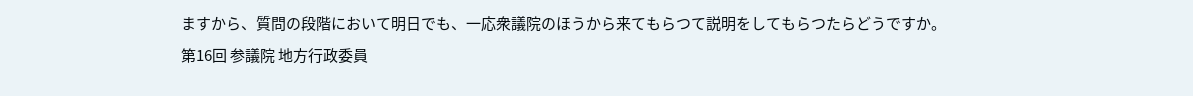ますから、質問の段階において明日でも、一応衆議院のほうから来てもらつて説明をしてもらつたらどうですか。
第16回 参議院 地方行政委員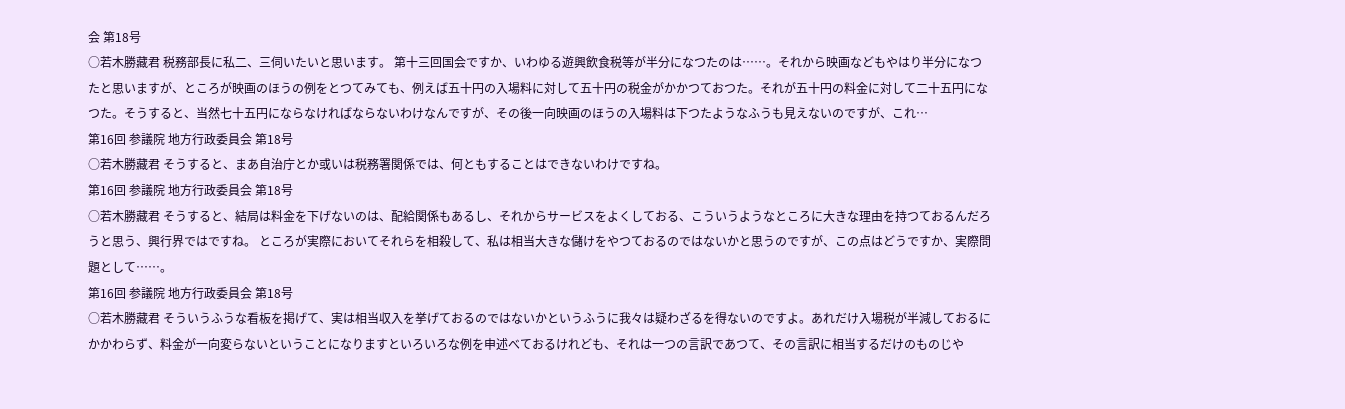会 第18号
○若木勝藏君 税務部長に私二、三伺いたいと思います。 第十三回国会ですか、いわゆる遊興飲食税等が半分になつたのは……。それから映画などもやはり半分になつたと思いますが、ところが映画のほうの例をとつてみても、例えば五十円の入場料に対して五十円の税金がかかつておつた。それが五十円の料金に対して二十五円になつた。そうすると、当然七十五円にならなければならないわけなんですが、その後一向映画のほうの入場料は下つたようなふうも見えないのですが、これ…
第16回 参議院 地方行政委員会 第18号
○若木勝藏君 そうすると、まあ自治庁とか或いは税務署関係では、何ともすることはできないわけですね。
第16回 参議院 地方行政委員会 第18号
○若木勝藏君 そうすると、結局は料金を下げないのは、配給関係もあるし、それからサービスをよくしておる、こういうようなところに大きな理由を持つておるんだろうと思う、興行界ではですね。 ところが実際においてそれらを相殺して、私は相当大きな儲けをやつておるのではないかと思うのですが、この点はどうですか、実際問題として……。
第16回 参議院 地方行政委員会 第18号
○若木勝藏君 そういうふうな看板を掲げて、実は相当収入を挙げておるのではないかというふうに我々は疑わざるを得ないのですよ。あれだけ入場税が半減しておるにかかわらず、料金が一向変らないということになりますといろいろな例を申述べておるけれども、それは一つの言訳であつて、その言訳に相当するだけのものじや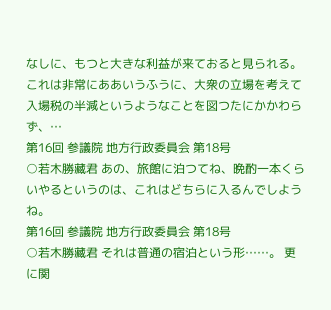なしに、もつと大きな利益が来ておると見られる。これは非常にああいうふうに、大衆の立場を考えて入場税の半減というようなことを図つたにかかわらず、…
第16回 参議院 地方行政委員会 第18号
○若木勝藏君 あの、旅館に泊つてね、晩酌一本くらいやるというのは、これはどちらに入るんでしようね。
第16回 参議院 地方行政委員会 第18号
○若木勝藏君 それは普通の宿泊という形……。 更に関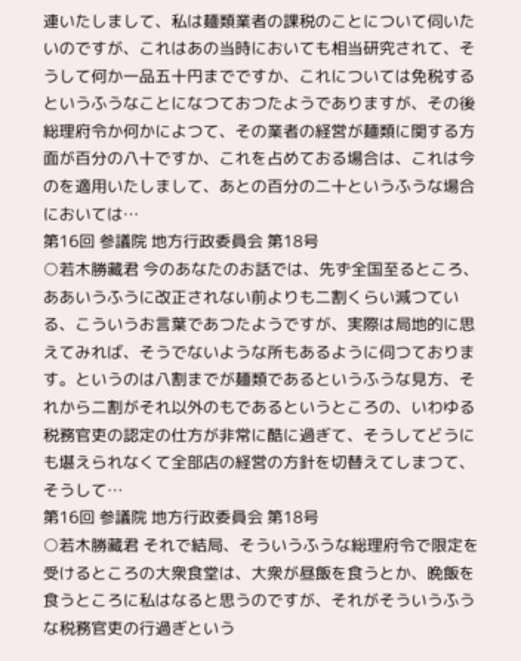連いたしまして、私は麺類業者の課税のことについて伺いたいのですが、これはあの当時においても相当研究されて、そうして何か一品五十円までですか、これについては免税するというふうなことになつておつたようでありますが、その後総理府令か何かによつて、その業者の経営が麺類に関する方面が百分の八十ですか、これを占めておる場合は、これは今のを適用いたしまして、あとの百分の二十というふうな場合においては…
第16回 参議院 地方行政委員会 第18号
○若木勝藏君 今のあなたのお話では、先ず全国至るところ、ああいうふうに改正されない前よりも二割くらい減つている、こういうお言葉であつたようですが、実際は局地的に思えてみれば、そうでないような所もあるように伺つております。というのは八割までが麺類であるというふうな見方、それから二割がそれ以外のもであるというところの、いわゆる税務官吏の認定の仕方が非常に酷に過ぎて、そうしてどうにも堪えられなくて全部店の経営の方針を切替えてしまつて、そうして…
第16回 参議院 地方行政委員会 第18号
○若木勝藏君 それで結局、そういうふうな総理府令で限定を受けるところの大衆食堂は、大衆が昼飯を食うとか、晩飯を食うところに私はなると思うのですが、それがそういうふうな税務官吏の行過ぎという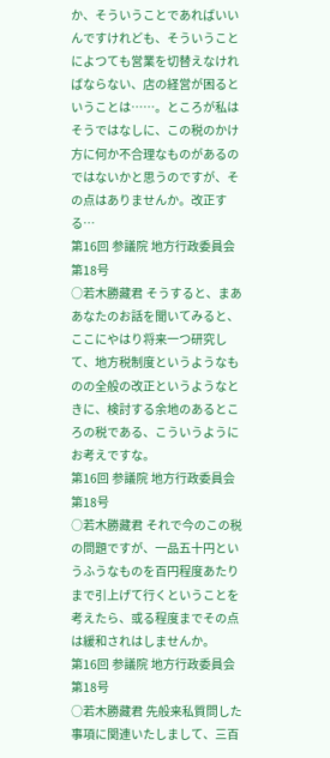か、そういうことであればいいんですけれども、そういうことによつても営業を切替えなければならない、店の経営が困るということは……。ところが私はそうではなしに、この税のかけ方に何か不合理なものがあるのではないかと思うのですが、その点はありませんか。改正する…
第16回 参議院 地方行政委員会 第18号
○若木勝藏君 そうすると、まああなたのお話を聞いてみると、ここにやはり将来一つ研究して、地方税制度というようなものの全般の改正というようなときに、検討する余地のあるところの税である、こういうようにお考えですな。
第16回 参議院 地方行政委員会 第18号
○若木勝藏君 それで今のこの税の問題ですが、一品五十円というふうなものを百円程度あたりまで引上げて行くということを考えたら、或る程度までその点は緩和されはしませんか。
第16回 参議院 地方行政委員会 第18号
○若木勝藏君 先般来私質問した事項に関連いたしまして、三百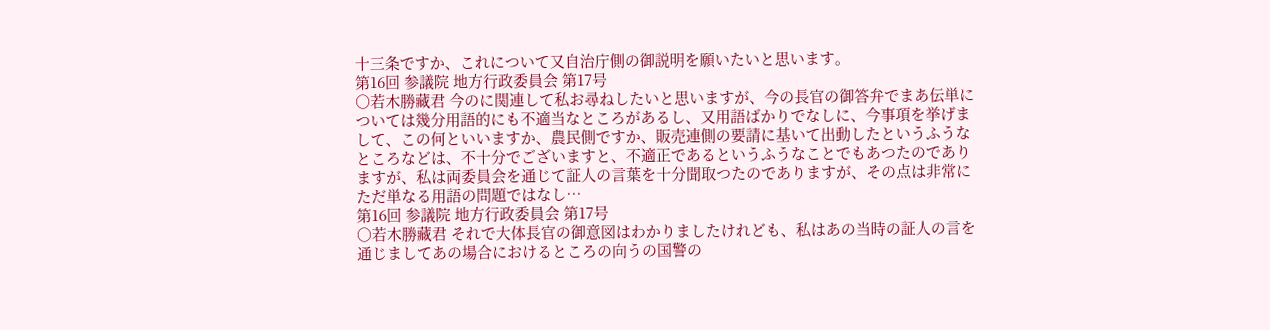十三条ですか、これについて又自治庁側の御説明を願いたいと思います。
第16回 参議院 地方行政委員会 第17号
○若木勝藏君 今のに関連して私お尋ねしたいと思いますが、今の長官の御答弁でまあ伝単については幾分用語的にも不適当なところがあるし、又用語ばかりでなしに、今事項を挙げまして、この何といいますか、農民側ですか、販売連側の要請に基いて出動したというふうなところなどは、不十分でございますと、不適正であるというふうなことでもあつたのでありますが、私は両委員会を通じて証人の言葉を十分聞取つたのでありますが、その点は非常にただ単なる用語の問題ではなし…
第16回 参議院 地方行政委員会 第17号
○若木勝藏君 それで大体長官の御意図はわかりましたけれども、私はあの当時の証人の言を通じましてあの場合におけるところの向うの国警の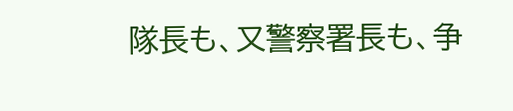隊長も、又警察署長も、争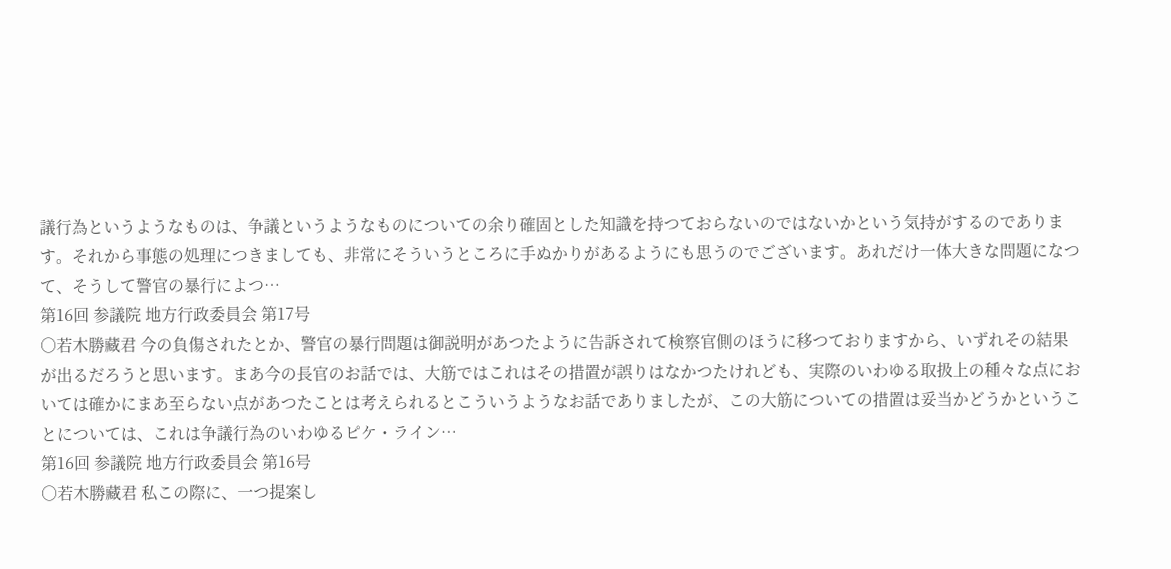議行為というようなものは、争議というようなものについての余り確固とした知識を持つておらないのではないかという気持がするのであります。それから事態の処理につきましても、非常にそういうところに手ぬかりがあるようにも思うのでございます。あれだけ一体大きな問題になつて、そうして警官の暴行によつ…
第16回 参議院 地方行政委員会 第17号
○若木勝藏君 今の負傷されたとか、警官の暴行問題は御説明があつたように告訴されて検察官側のほうに移つておりますから、いずれその結果が出るだろうと思います。まあ今の長官のお話では、大筋ではこれはその措置が誤りはなかつたけれども、実際のいわゆる取扱上の種々な点においては確かにまあ至らない点があつたことは考えられるとこういうようなお話でありましたが、この大筋についての措置は妥当かどうかということについては、これは争議行為のいわゆるピケ・ライン…
第16回 参議院 地方行政委員会 第16号
○若木勝藏君 私この際に、一つ提案し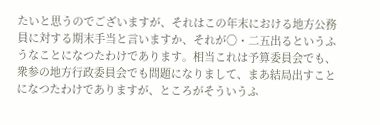たいと思うのでございますが、それはこの年末における地方公務員に対する期末手当と言いますか、それが〇・二五出るというふうなことになつたわけであります。相当これは予算委員会でも、衆参の地方行政委員会でも問題になりまして、まあ結局出すことになつたわけでありますが、ところがそういうふ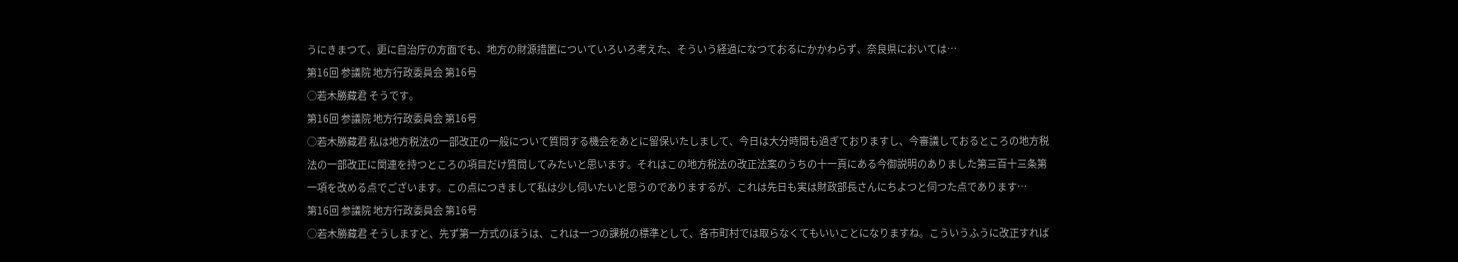うにきまつて、更に自治庁の方面でも、地方の財源措置についていろいろ考えた、そういう経過になつておるにかかわらず、奈良県においては…
第16回 参議院 地方行政委員会 第16号
○若木勝藏君 そうです。
第16回 参議院 地方行政委員会 第16号
○若木勝藏君 私は地方税法の一部改正の一般について質問する機会をあとに留保いたしまして、今日は大分時間も過ぎておりますし、今審議しておるところの地方税法の一部改正に関連を持つところの項目だけ質問してみたいと思います。それはこの地方税法の改正法案のうちの十一頁にある今御説明のありました第三百十三条第一項を改める点でございます。この点につきまして私は少し伺いたいと思うのでありまするが、これは先日も実は財政部長さんにちよつと伺つた点であります…
第16回 参議院 地方行政委員会 第16号
○若木勝藏君 そうしますと、先ず第一方式のほうは、これは一つの課税の標準として、各市町村では取らなくてもいいことになりますね。こういうふうに改正すれば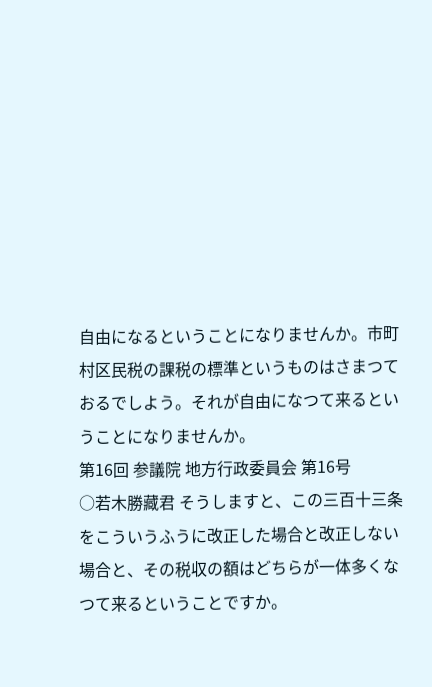自由になるということになりませんか。市町村区民税の課税の標準というものはさまつておるでしよう。それが自由になつて来るということになりませんか。
第16回 参議院 地方行政委員会 第16号
○若木勝藏君 そうしますと、この三百十三条をこういうふうに改正した場合と改正しない場合と、その税収の額はどちらが一体多くなつて来るということですか。